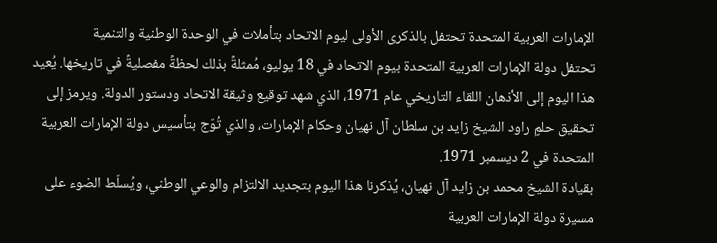الإمارات العربية المتحدة تحتفل بالذكرى الأولى ليوم الاتحاد بتأملات في الوحدة الوطنية والتنمية
تحتفل دولة الإمارات العربية المتحدة بيوم الاتحاد في 18 يوليو، مُمثلةً بذلك لحظةً مفصليةً في تاريخها. يُعيد هذا اليوم إلى الأذهان اللقاء التاريخي عام 1971، الذي شهد توقيع وثيقة الاتحاد ودستور الدولة. ويرمز إلى تحقيق حلمٍ راود الشيخ زايد بن سلطان آل نهيان وحكام الإمارات، والذي تُوّج بتأسيس دولة الإمارات العربية المتحدة في 2 ديسمبر 1971.
بقيادة الشيخ محمد بن زايد آل نهيان، يُذكرنا هذا اليوم بتجديد الالتزام والوعي الوطني، ويُسلّط الضوء على مسيرة دولة الإمارات العربية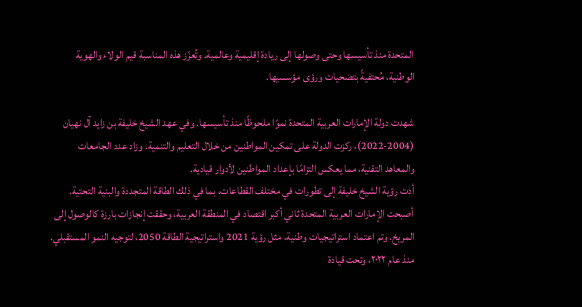المتحدة منذ تأسيسها وحتى وصولها إلى ريادة إقليمية وعالمية. وتُعزّز هذه المناسبة قيم الولاء والهوية الوطنية، مُحتفيةً بتضحيات ورؤى مؤسسيها.

شهدت دولة الإمارات العربية المتحدة نموًا ملحوظًا منذ تأسيسها. وفي عهد الشيخ خليفة بن زايد آل نهيان (2004-2022)، ركزت الدولة على تمكين المواطنين من خلال التعليم والتنمية. وزاد عدد الجامعات والمعاهد التقنية، مما يعكس التزامًا بإعداد المواطنين لأدوار قيادية.
أدت رؤية الشيخ خليفة إلى تطورات في مختلف القطاعات، بما في ذلك الطاقة المتجددة والبنية التحتية. أصبحت الإمارات العربية المتحدة ثاني أكبر اقتصاد في المنطقة العربية، وحققت إنجازات بارزة كالوصول إلى المريخ. وتم اعتماد استراتيجيات وطنية، مثل رؤية 2021 واستراتيجية الطاقة 2050، لتوجيه النمو المستقبلي.
منذ عام ٢٠٢٢، وتحت قيادة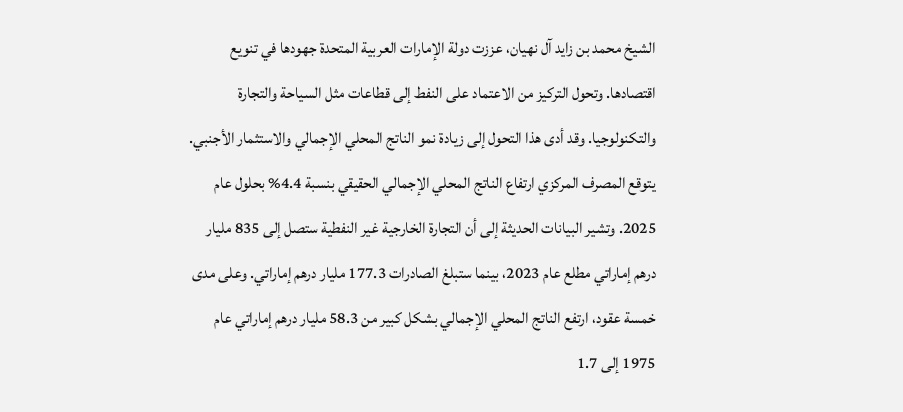الشيخ محمد بن زايد آل نهيان، عززت دولة الإمارات العربية المتحدة جهودها في تنويع اقتصادها. وتحول التركيز من الاعتماد على النفط إلى قطاعات مثل السياحة والتجارة والتكنولوجيا. وقد أدى هذا التحول إلى زيادة نمو الناتج المحلي الإجمالي والاستثمار الأجنبي.
يتوقع المصرف المركزي ارتفاع الناتج المحلي الإجمالي الحقيقي بنسبة 4.4% بحلول عام 2025. وتشير البيانات الحديثة إلى أن التجارة الخارجية غير النفطية ستصل إلى 835 مليار درهم إماراتي مطلع عام 2023، بينما ستبلغ الصادرات 177.3 مليار درهم إماراتي. وعلى مدى خمسة عقود، ارتفع الناتج المحلي الإجمالي بشكل كبير من 58.3 مليار درهم إماراتي عام 1975 إلى 1.7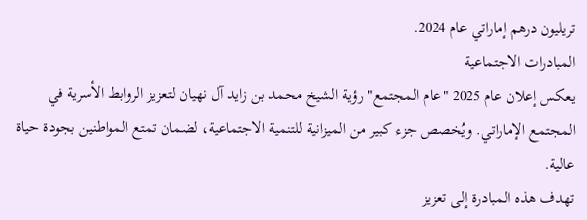تريليون درهم إماراتي عام 2024.
المبادرات الاجتماعية
يعكس إعلان عام 2025 "عام المجتمع" رؤية الشيخ محمد بن زايد آل نهيان لتعزيز الروابط الأسرية في المجتمع الإماراتي. ويُخصص جزء كبير من الميزانية للتنمية الاجتماعية، لضمان تمتع المواطنين بجودة حياة عالية.
تهدف هذه المبادرة إلى تعزيز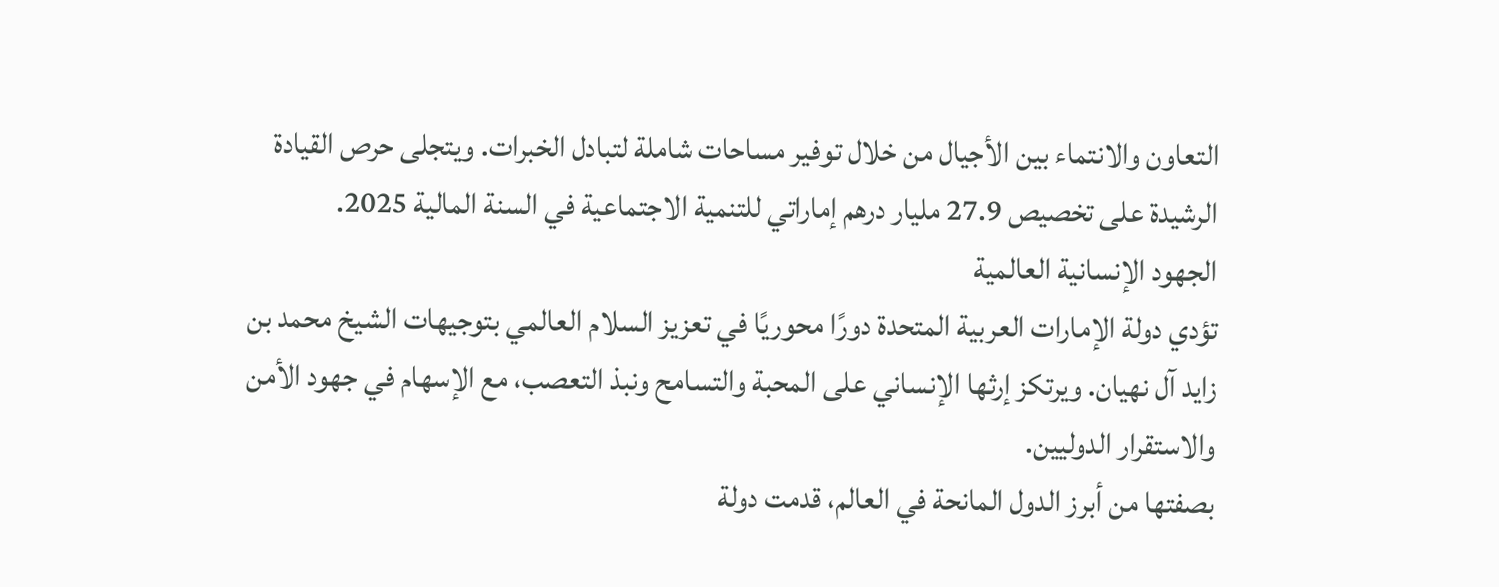التعاون والانتماء بين الأجيال من خلال توفير مساحات شاملة لتبادل الخبرات. ويتجلى حرص القيادة الرشيدة على تخصيص 27.9 مليار درهم إماراتي للتنمية الاجتماعية في السنة المالية 2025.
الجهود الإنسانية العالمية
تؤدي دولة الإمارات العربية المتحدة دورًا محوريًا في تعزيز السلام العالمي بتوجيهات الشيخ محمد بن زايد آل نهيان. ويرتكز إرثها الإنساني على المحبة والتسامح ونبذ التعصب، مع الإسهام في جهود الأمن والاستقرار الدوليين.
بصفتها من أبرز الدول المانحة في العالم، قدمت دولة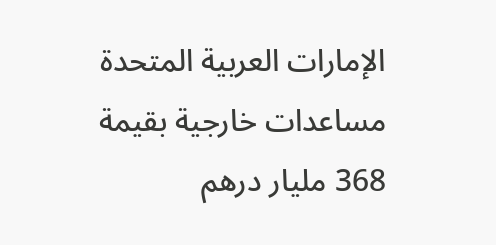الإمارات العربية المتحدة مساعدات خارجية بقيمة 368 مليار درهم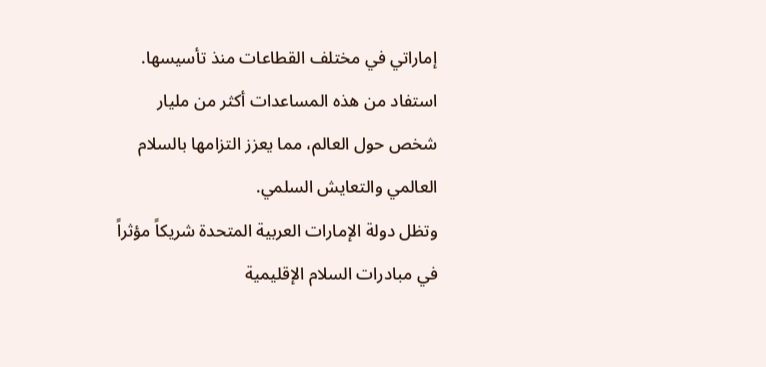إماراتي في مختلف القطاعات منذ تأسيسها. استفاد من هذه المساعدات أكثر من مليار شخص حول العالم، مما يعزز التزامها بالسلام العالمي والتعايش السلمي.
وتظل دولة الإمارات العربية المتحدة شريكاً مؤثراً في مبادرات السلام الإقليمية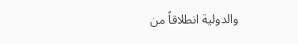والدولية انطلاقاً من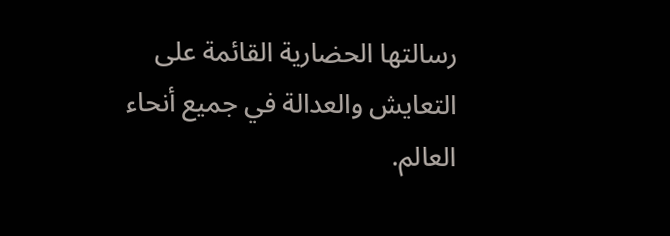رسالتها الحضارية القائمة على التعايش والعدالة في جميع أنحاء العالم.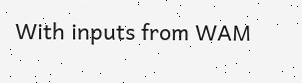With inputs from WAM